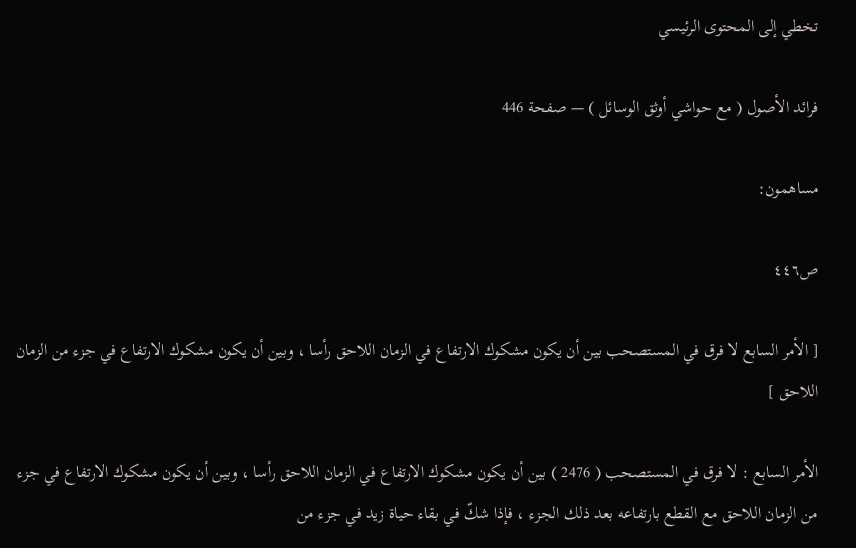تخطي إلى المحتوى الرئيسي

فرائد الأصول ( مع حواشي أوثق الوسائل ) — صفحة 446

مساهمون:

ص٤٤٦

[ الأمر السابع لا فرق في المستصحب بين أن يكون مشكوك الارتفاع في الزمان اللاحق رأسا ، وبين أن يكون مشكوك الارتفاع في جزء من الزمان اللاحق ]

الأمر السابع : لا فرق في المستصحب ( 2476 ) بين أن يكون مشكوك الارتفاع في الزمان اللاحق رأسا ، وبين أن يكون مشكوك الارتفاع في جزء من الزمان اللاحق مع القطع بارتفاعه بعد ذلك الجزء ، فإذا شكّ في بقاء حياة زيد في جزء من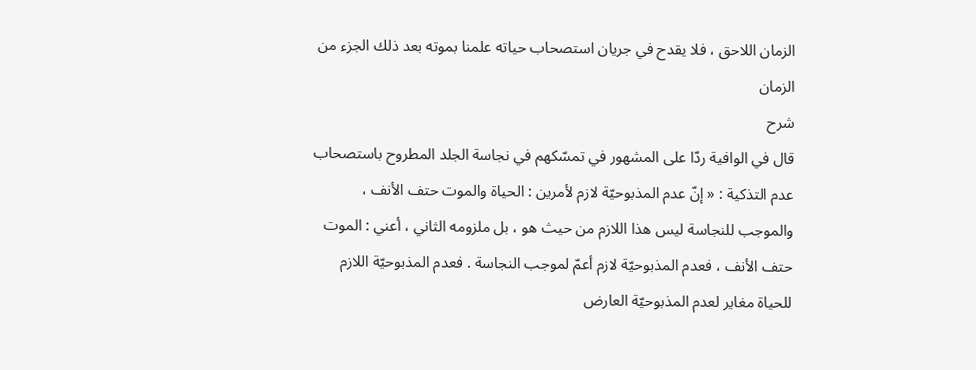الزمان اللاحق ، فلا يقدح في جريان استصحاب حياته علمنا بموته بعد ذلك الجزء من الزمان
شرح
قال في الوافية ردّا على المشهور في تمسّكهم في نجاسة الجلد المطروح باستصحاب عدم التذكية : « إنّ عدم المذبوحيّة لازم لأمرين : الحياة والموت حتف الأنف ، والموجب للنجاسة ليس هذا اللازم من حيث هو ، بل ملزومه الثاني ، أعني : الموت حتف الأنف ، فعدم المذبوحيّة لازم أعمّ لموجب النجاسة . فعدم المذبوحيّة اللازم للحياة مغاير لعدم المذبوحيّة العارض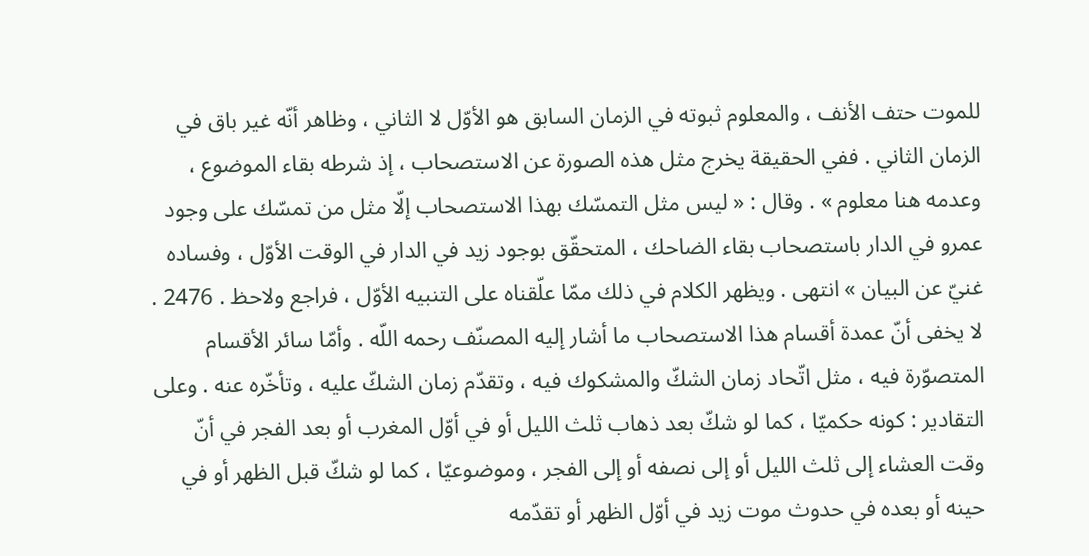للموت حتف الأنف ، والمعلوم ثبوته في الزمان السابق هو الأوّل لا الثاني ، وظاهر أنّه غير باق في الزمان الثاني . ففي الحقيقة يخرج مثل هذه الصورة عن الاستصحاب ، إذ شرطه بقاء الموضوع ، وعدمه هنا معلوم » . وقال : « ليس مثل التمسّك بهذا الاستصحاب إلّا مثل من تمسّك على وجود عمرو في الدار باستصحاب بقاء الضاحك ، المتحقّق بوجود زيد في الدار في الوقت الأوّل ، وفساده غنيّ عن البيان » انتهى . ويظهر الكلام في ذلك ممّا علّقناه على التنبيه الأوّل ، فراجع ولاحظ . 2476 . لا يخفى أنّ عمدة أقسام هذا الاستصحاب ما أشار إليه المصنّف رحمه اللّه . وأمّا سائر الأقسام المتصوّرة فيه ، مثل اتّحاد زمان الشكّ والمشكوك فيه ، وتقدّم زمان الشكّ عليه ، وتأخّره عنه . وعلى التقادير : كونه حكميّا ، كما لو شكّ بعد ذهاب ثلث الليل أو في أوّل المغرب أو بعد الفجر في أنّ وقت العشاء إلى ثلث الليل أو إلى نصفه أو إلى الفجر ، وموضوعيّا ، كما لو شكّ قبل الظهر أو في حينه أو بعده في حدوث موت زيد في أوّل الظهر أو تقدّمه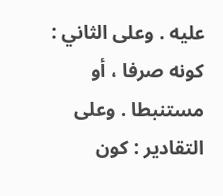عليه . وعلى الثاني : كونه صرفا ، أو مستنبطا . وعلى التقادير : كون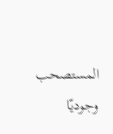المستصحب وجوديّا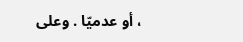، أو عدميّا . وعلى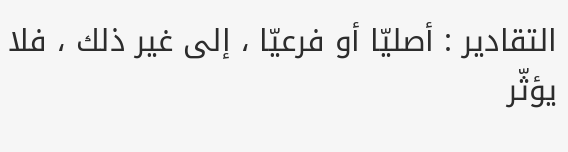التقادير : أصليّا أو فرعيّا ، إلى غير ذلك ، فلا يؤثّر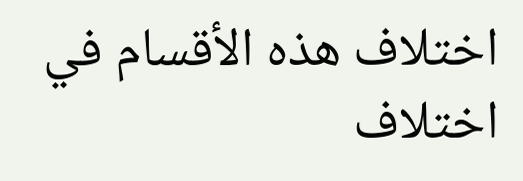اختلاف هذه الأقسام في اختلاف